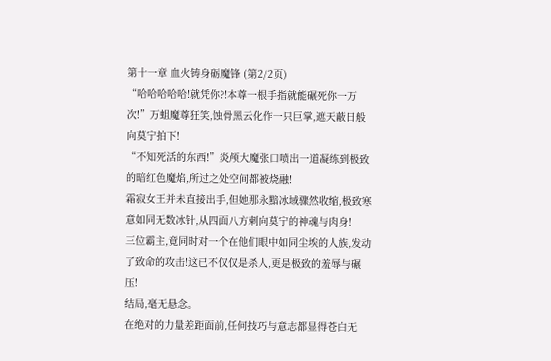第十一章 血火铸身砺魔锋 (第2/2页)
“哈哈哈哈哈!就凭你?!本尊一根手指就能碾死你一万次!”万蛆魔尊狂笑,蚀骨黑云化作一只巨掌,遮天蔽日般向莫宁拍下!
“不知死活的东西!”炎颅大魔张口喷出一道凝练到极致的暗红色魔焰,所过之处空间都被烧融!
霜寂女王并未直接出手,但她那永黯冰域骤然收缩,极致寒意如同无数冰针,从四面八方刺向莫宁的神魂与肉身!
三位霸主,竟同时对一个在他们眼中如同尘埃的人族,发动了致命的攻击!这已不仅仅是杀人,更是极致的羞辱与碾压!
结局,毫无悬念。
在绝对的力量差距面前,任何技巧与意志都显得苍白无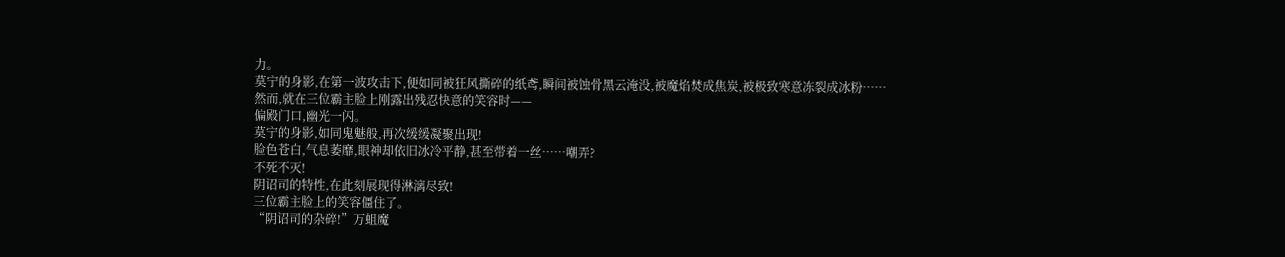力。
莫宁的身影,在第一波攻击下,便如同被狂风撕碎的纸鸢,瞬间被蚀骨黑云淹没,被魔焰焚成焦炭,被极致寒意冻裂成冰粉……
然而,就在三位霸主脸上刚露出残忍快意的笑容时——
偏殿门口,幽光一闪。
莫宁的身影,如同鬼魅般,再次缓缓凝聚出现!
脸色苍白,气息萎靡,眼神却依旧冰冷平静,甚至带着一丝……嘲弄?
不死不灭!
阴诏司的特性,在此刻展现得淋漓尽致!
三位霸主脸上的笑容僵住了。
“阴诏司的杂碎!”万蛆魔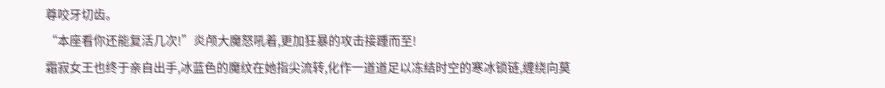尊咬牙切齿。
“本座看你还能复活几次!”炎颅大魔怒吼着,更加狂暴的攻击接踵而至!
霜寂女王也终于亲自出手,冰蓝色的魔纹在她指尖流转,化作一道道足以冻结时空的寒冰锁链,缠绕向莫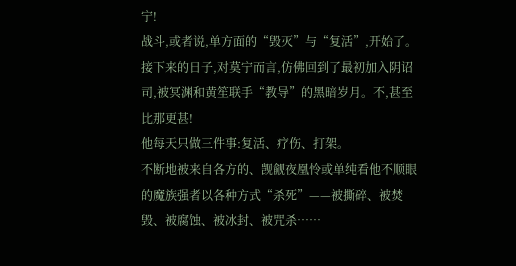宁!
战斗,或者说,单方面的“毁灭”与“复活”,开始了。
接下来的日子,对莫宁而言,仿佛回到了最初加入阴诏司,被冥渊和黄笙联手“教导”的黑暗岁月。不,甚至比那更甚!
他每天只做三件事:复活、疗伤、打架。
不断地被来自各方的、觊觎夜凰怜或单纯看他不顺眼的魔族强者以各种方式“杀死”——被撕碎、被焚毁、被腐蚀、被冰封、被咒杀……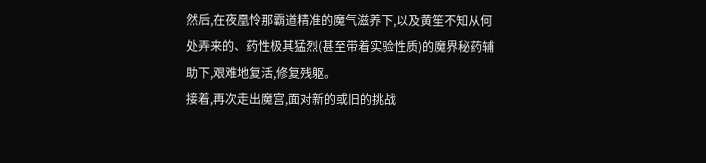然后,在夜凰怜那霸道精准的魔气滋养下,以及黄笙不知从何处弄来的、药性极其猛烈(甚至带着实验性质)的魔界秘药辅助下,艰难地复活,修复残躯。
接着,再次走出魔宫,面对新的或旧的挑战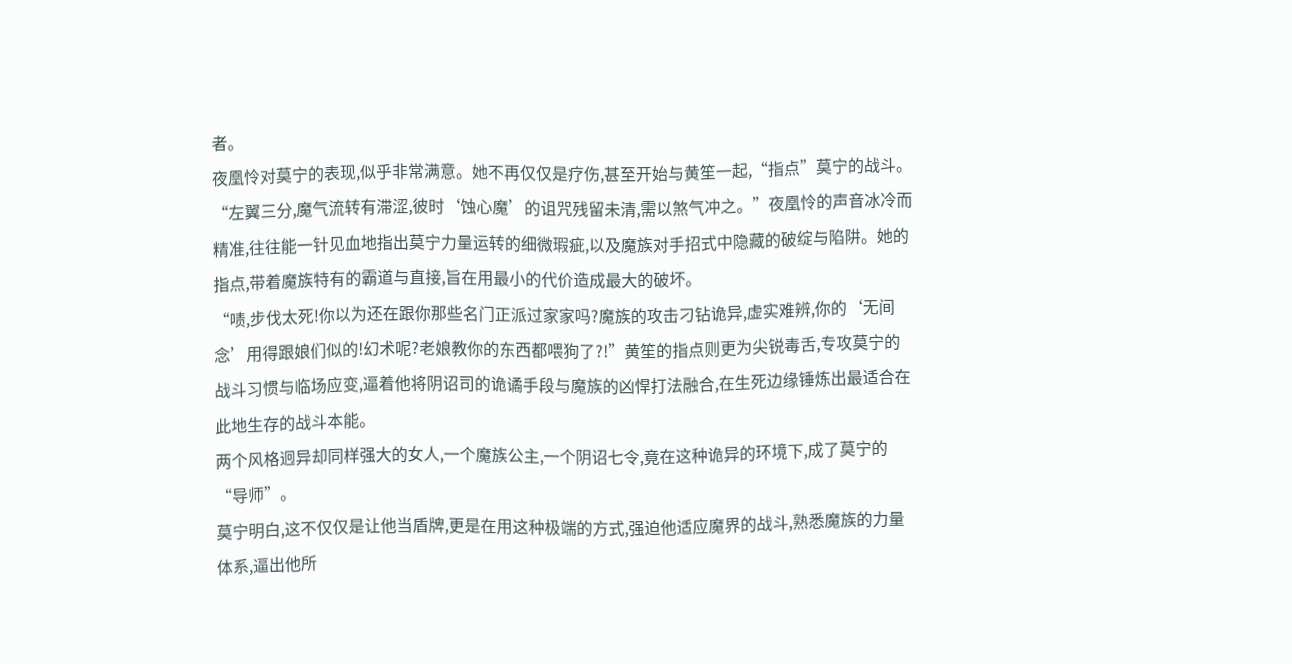者。
夜凰怜对莫宁的表现,似乎非常满意。她不再仅仅是疗伤,甚至开始与黄笙一起,“指点”莫宁的战斗。
“左翼三分,魔气流转有滞涩,彼时‘蚀心魔’的诅咒残留未清,需以煞气冲之。”夜凰怜的声音冰冷而精准,往往能一针见血地指出莫宁力量运转的细微瑕疵,以及魔族对手招式中隐藏的破绽与陷阱。她的指点,带着魔族特有的霸道与直接,旨在用最小的代价造成最大的破坏。
“啧,步伐太死!你以为还在跟你那些名门正派过家家吗?魔族的攻击刁钻诡异,虚实难辨,你的‘无间念’用得跟娘们似的!幻术呢?老娘教你的东西都喂狗了?!”黄笙的指点则更为尖锐毒舌,专攻莫宁的战斗习惯与临场应变,逼着他将阴诏司的诡谲手段与魔族的凶悍打法融合,在生死边缘锤炼出最适合在此地生存的战斗本能。
两个风格迥异却同样强大的女人,一个魔族公主,一个阴诏七令,竟在这种诡异的环境下,成了莫宁的“导师”。
莫宁明白,这不仅仅是让他当盾牌,更是在用这种极端的方式,强迫他适应魔界的战斗,熟悉魔族的力量体系,逼出他所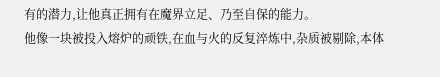有的潜力,让他真正拥有在魔界立足、乃至自保的能力。
他像一块被投入熔炉的顽铁,在血与火的反复淬炼中,杂质被剔除,本体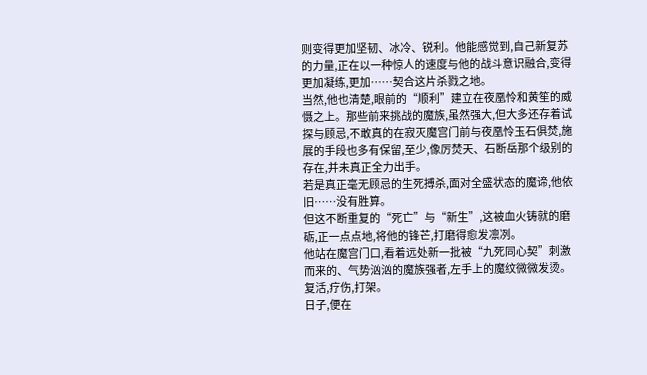则变得更加坚韧、冰冷、锐利。他能感觉到,自己新复苏的力量,正在以一种惊人的速度与他的战斗意识融合,变得更加凝练,更加……契合这片杀戮之地。
当然,他也清楚,眼前的“顺利”建立在夜凰怜和黄笙的威慑之上。那些前来挑战的魔族,虽然强大,但大多还存着试探与顾忌,不敢真的在寂灭魔宫门前与夜凰怜玉石俱焚,施展的手段也多有保留,至少,像厉焚天、石断岳那个级别的存在,并未真正全力出手。
若是真正毫无顾忌的生死搏杀,面对全盛状态的魔谛,他依旧……没有胜算。
但这不断重复的“死亡”与“新生”,这被血火铸就的磨砺,正一点点地,将他的锋芒,打磨得愈发凛冽。
他站在魔宫门口,看着远处新一批被“九死同心契”刺激而来的、气势汹汹的魔族强者,左手上的魔纹微微发烫。
复活,疗伤,打架。
日子,便在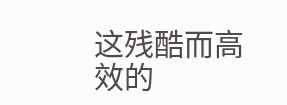这残酷而高效的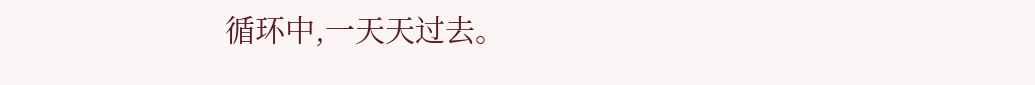循环中,一天天过去。